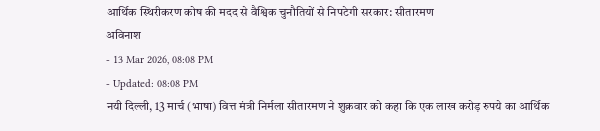आर्थिक स्थिरीकरण कोष की मदद से वैश्विक चुनौतियों से निपटेगी सरकार: सीतारमण
अविनाश
- 13 Mar 2026, 08:08 PM
- Updated: 08:08 PM
नयी दिल्ली, 13 मार्च (भाषा) वित्त मंत्री निर्मला सीतारमण ने शुक्रवार को कहा कि एक लाख करोड़ रुपये का आर्थिक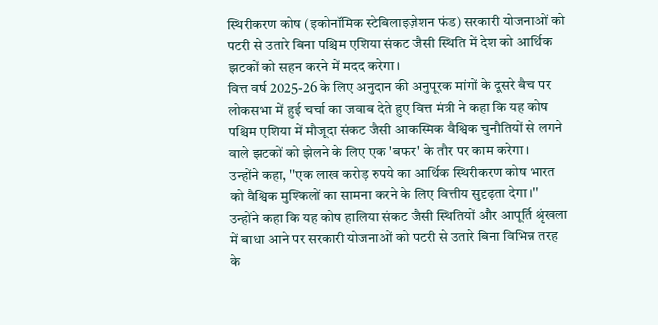स्थिरीकरण कोष (इकोनॉमिक स्टेबिलाइज़ेशन फंड) सरकारी योजनाओं को पटरी से उतारे बिना पश्चिम एशिया संकट जैसी स्थिति में देश को आर्थिक झटकों को सहन करने में मदद करेगा।
वित्त वर्ष 2025-26 के लिए अनुदान की अनुपूरक मांगों के दूसरे बैच पर लोकसभा में हुई चर्चा का जवाब देते हुए वित्त मंत्री ने कहा कि यह कोष पश्चिम एशिया में मौजूदा संकट जैसी आकस्मिक वैश्विक चुनौतियों से लगने वाले झटकों को झेलने के लिए एक 'बफर' के तौर पर काम करेगा।
उन्होंने कहा, ''एक लाख करोड़ रुपये का आर्थिक स्थिरीकरण कोष भारत को वैश्विक मुश्किलों का सामना करने के लिए वित्तीय सुदृढ़ता देगा।'' उन्होंने कहा कि यह कोष हालिया संकट जैसी स्थितियों और आपूर्ति श्रृंखला में बाधा आने पर सरकारी योजनाओं को पटरी से उतारे बिना विभिन्न तरह के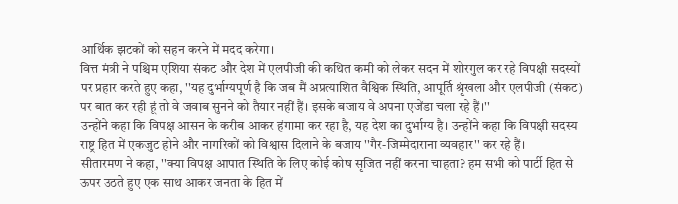आर्थिक झटकों को सहन करने में मदद करेगा।
वित्त मंत्री ने पश्चिम एशिया संकट और देश में एलपीजी की कथित कमी को लेकर सदन में शोरगुल कर रहे विपक्षी सदस्यों पर प्रहार करते हुए कहा, ''यह दुर्भाग्यपूर्ण है कि जब मैं अप्रत्याशित वैश्विक स्थिति, आपूर्ति श्रृंखला और एलपीजी (संकट) पर बात कर रही हूं तो वे जवाब सुनने को तैयार नहीं हैं। इसके बजाय वे अपना एजेंडा चला रहे हैं।''
उन्होंने कहा कि विपक्ष आसन के करीब आकर हंगामा कर रहा है, यह देश का दुर्भाग्य है। उन्होंने कहा कि विपक्षी सदस्य राष्ट्र हित में एकजुट होने और नागरिकों को विश्वास दिलाने के बजाय ''गैर-जिम्मेदाराना व्यवहार'' कर रहे हैं।
सीतारमण ने कहा, ''क्या विपक्ष आपात स्थिति के लिए कोई कोष सृजित नहीं करना चाहता? हम सभी को पार्टी हित से ऊपर उठते हुए एक साथ आकर जनता के हित में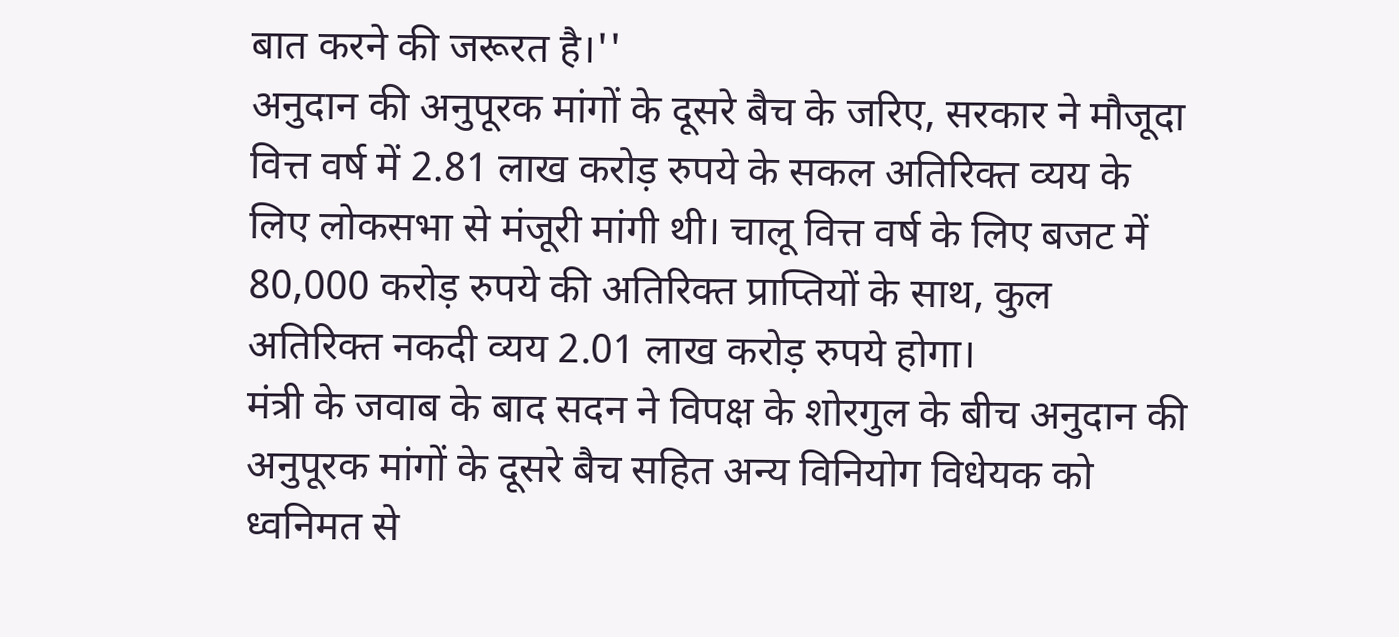बात करने की जरूरत है।''
अनुदान की अनुपूरक मांगों के दूसरे बैच के जरिए, सरकार ने मौजूदा वित्त वर्ष में 2.81 लाख करोड़ रुपये के सकल अतिरिक्त व्यय के लिए लोकसभा से मंजूरी मांगी थी। चालू वित्त वर्ष के लिए बजट में 80,000 करोड़ रुपये की अतिरिक्त प्राप्तियों के साथ, कुल अतिरिक्त नकदी व्यय 2.01 लाख करोड़ रुपये होगा।
मंत्री के जवाब के बाद सदन ने विपक्ष के शोरगुल के बीच अनुदान की अनुपूरक मांगों के दूसरे बैच सहित अन्य विनियोग विधेयक को ध्वनिमत से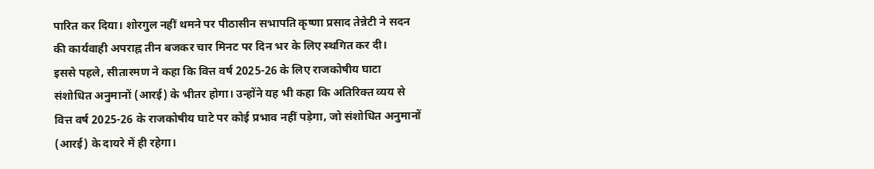पारित कर दिया। शोरगुल नहीं थमने पर पीठासीन सभापति कृष्णा प्रसाद तेन्नेटी ने सदन की कार्यवाही अपराह्न तीन बजकर चार मिनट पर दिन भर के लिए स्थगित कर दी।
इससे पहले, सीतारमण ने कहा कि वित्त वर्ष 2025-26 के लिए राजकोषीय घाटा संशोधित अनुमानों (आरई) के भीतर होगा। उन्होंने यह भी कहा कि अतिरिक्त व्यय से वित्त वर्ष 2025-26 के राजकोषीय घाटे पर कोई प्रभाव नहीं पड़ेगा, जो संशोधित अनुमानों (आरई) के दायरे में ही रहेगा।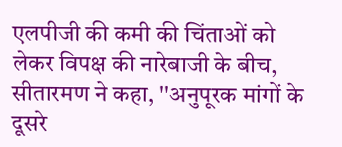एलपीजी की कमी की चिंताओं को लेकर विपक्ष की नारेबाजी के बीच, सीतारमण ने कहा, ''अनुपूरक मांगों के दूसरे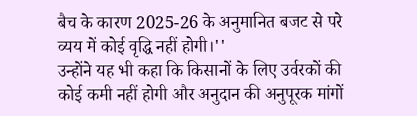बैच के कारण 2025-26 के अनुमानित बजट से परे व्यय में कोई वृद्धि नहीं होगी।''
उन्होंने यह भी कहा कि किसानों के लिए उर्वरकों की कोई कमी नहीं होगी और अनुदान की अनुपूरक मांगों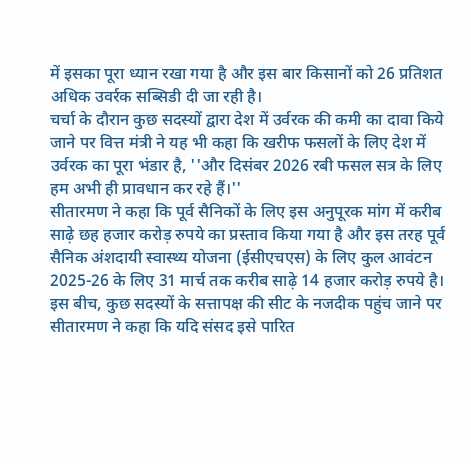में इसका पूरा ध्यान रखा गया है और इस बार किसानों को 26 प्रतिशत अधिक उवर्रक सब्सिडी दी जा रही है।
चर्चा के दौरान कुछ सदस्यों द्वारा देश में उर्वरक की कमी का दावा किये जाने पर वित्त मंत्री ने यह भी कहा कि खरीफ फसलों के लिए देश में उर्वरक का पूरा भंडार है, ''और दिसंबर 2026 रबी फसल सत्र के लिए हम अभी ही प्रावधान कर रहे हैं।''
सीतारमण ने कहा कि पूर्व सैनिकों के लिए इस अनुपूरक मांग में करीब साढ़े छह हजार करोड़ रुपये का प्रस्ताव किया गया है और इस तरह पूर्व सैनिक अंशदायी स्वास्थ्य योजना (ईसीएचएस) के लिए कुल आवंटन 2025-26 के लिए 31 मार्च तक करीब साढ़े 14 हजार करोड़ रुपये है।
इस बीच, कुछ सदस्यों के सत्तापक्ष की सीट के नजदीक पहुंच जाने पर सीतारमण ने कहा कि यदि संसद इसे पारित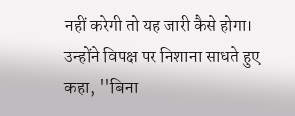नहीं करेगी तो यह जारी कैसे होगा।
उन्होंने विपक्ष पर निशाना साधते हुए कहा, ''बिना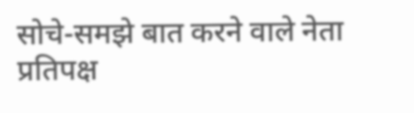सोचे-समझे बात करने वाले नेता प्रतिपक्ष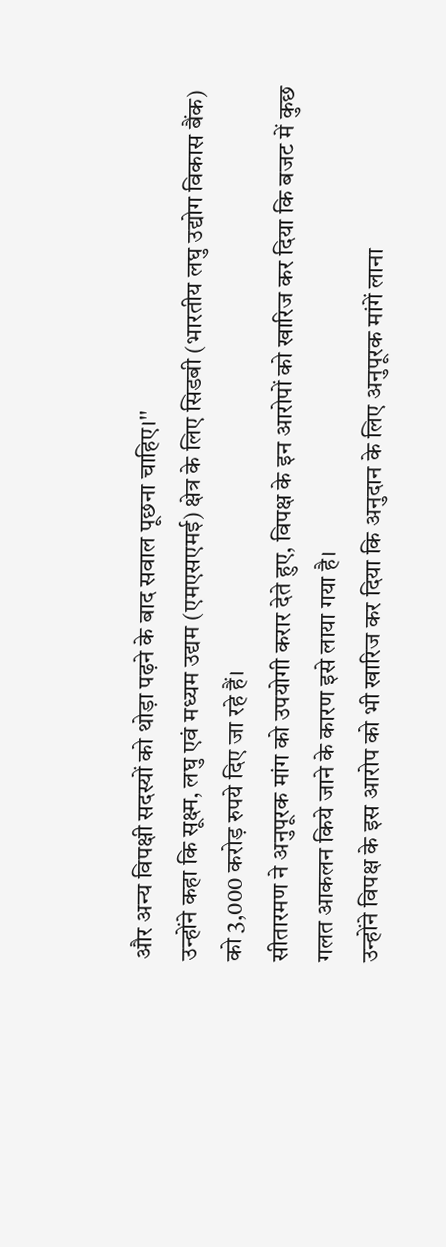और अन्य विपक्षी सदस्यों को थोड़ा पढ़ने के बाद सवाल पूछना चाहिए।''
उन्होंने कहा कि सूक्ष्म, लघु एवं मध्यम उद्यम (एमएसएमई) क्षेत्र के लिए सिडबी (भारतीय लघु उद्योग विकास बैंक) को 3,000 करोड़ रुपये दिए जा रहे हैं।
सीतारमण ने अनुपूरक मांग को उपयोगी करार देते हुए, विपक्ष के इन आरोपों को खारिज कर दिया कि बजट में कुछ गलत आकलन किये जाने के कारण इसे लाया गया है।
उन्होंने विपक्ष के इस आरोप को भी खारिज कर दिया कि अनुदान के लिए अनुपूरक मांगें लाना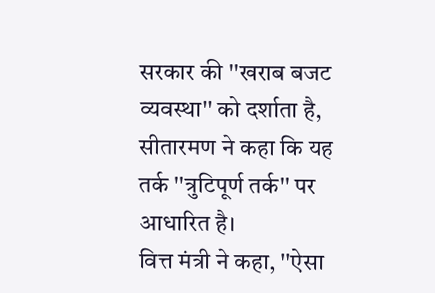सरकार की ''खराब बजट व्यवस्था'' को दर्शाता है, सीतारमण ने कहा कि यह तर्क ''त्रुटिपूर्ण तर्क'' पर आधारित है।
वित्त मंत्री ने कहा, ''ऐसा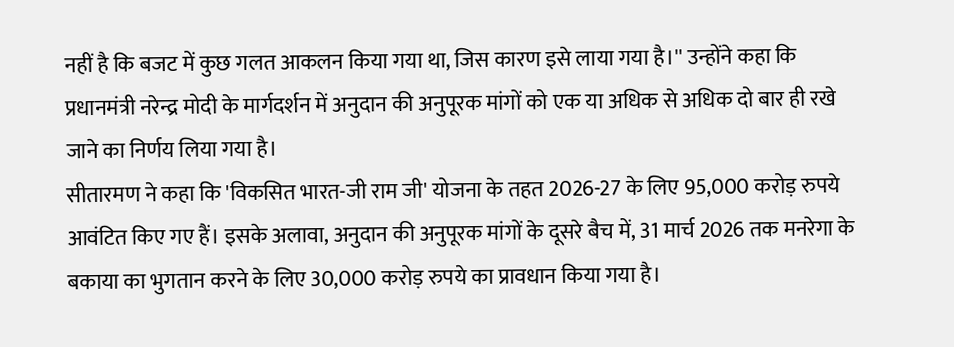नहीं है कि बजट में कुछ गलत आकलन किया गया था, जिस कारण इसे लाया गया है।'' उन्होंने कहा कि प्रधानमंत्री नरेन्द्र मोदी के मार्गदर्शन में अनुदान की अनुपूरक मांगों को एक या अधिक से अधिक दो बार ही रखे जाने का निर्णय लिया गया है।
सीतारमण ने कहा कि 'विकसित भारत-जी राम जी' योजना के तहत 2026-27 के लिए 95,000 करोड़ रुपये आवंटित किए गए हैं। इसके अलावा, अनुदान की अनुपूरक मांगों के दूसरे बैच में, 31 मार्च 2026 तक मनरेगा के बकाया का भुगतान करने के लिए 30,000 करोड़ रुपये का प्रावधान किया गया है।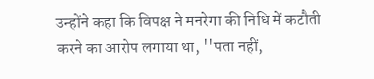उन्होंने कहा कि विपक्ष ने मनरेगा की निधि में कटौती करने का आरोप लगाया था, ''पता नहीं,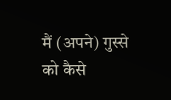मैं (अपने) गुस्से को कैसे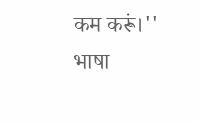कम करूं।''
भाषा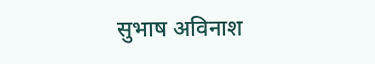सुभाष अविनाश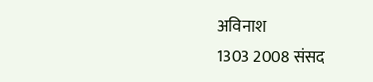अविनाश
1303 2008 संसद